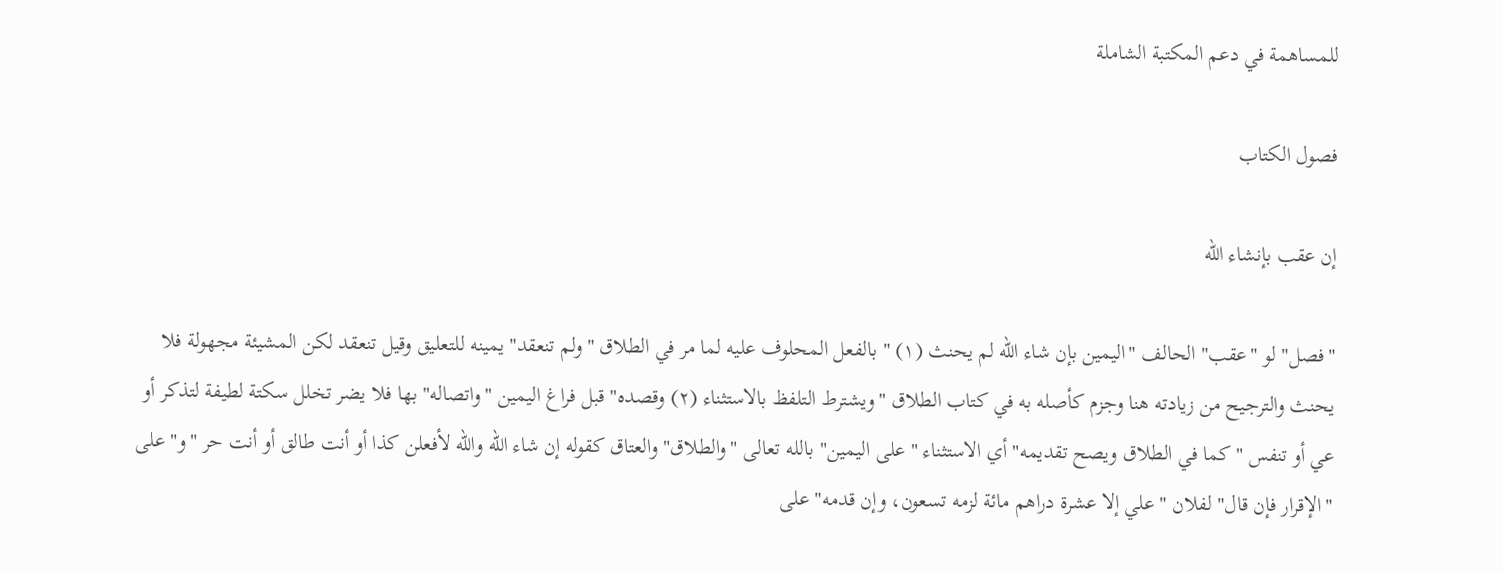للمساهمة في دعم المكتبة الشاملة

فصول الكتاب

إن عقب بإنشاء الله

"فصل" لو "عقب" الحالف "اليمين بإن شاء الله لم يحنث (١) " بالفعل المحلوف عليه لما مر في الطلاق "ولم تنعقد" يمينه للتعليق وقيل تنعقد لكن المشيئة مجهولة فلا يحنث والترجيح من زيادته هنا وجزم كأصله به في كتاب الطلاق "ويشترط التلفظ بالاستثناء (٢) وقصده" قبل فراغ اليمين "واتصاله" بها فلا يضر تخلل سكتة لطيفة لتذكر أو عي أو تنفس "كما في الطلاق ويصح تقديمه" أي الاستثناء "على اليمين" بالله تعالى "والطلاق" والعتاق كقوله إن شاء الله والله لأفعلن كذا أو أنت طالق أو أنت حر "و" على "الإقرار فإن قال" لفلان "علي إلا عشرة دراهم مائة لزمه تسعون، وإن قدمه" على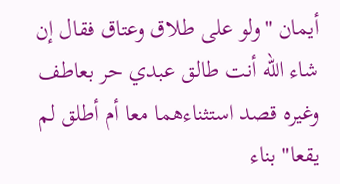أيمان "ولو على طلاق وعتاق فقال إن شاء الله أنت طالق عبدي حر بعاطف وغيره قصد استثناءهما معا أم أطلق لم يقعا" بناء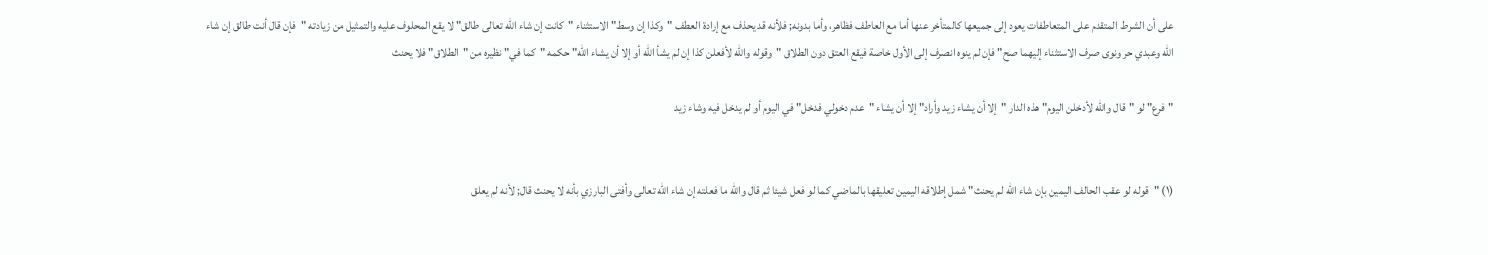على أن الشرط المتقدم على المتعاطفات يعود إلى جميعها كالمتأخر عنها أما مع العاطف فظاهر، وأما بدونه; فلأنه قد يحذف مع إرادة العطف "وكذا إن وسط" الاستثناء "كانت إن شاء الله تعالى طالق" لا يقع المحلوف عليه والتمثيل من زيادته "فإن قال أنت طالق إن شاء الله وعبدي حر ونوى صرف الاستثناء إليهما صح" فإن لم ينوه انصرف إلى الأول خاصة فيقع العتق دون الطلاق "وقوله والله لأفعلن كذا إن لم يشأ الله أو إلا أن يشاء الله" حكمه "كما في" نظيره من "الطلاق" فلا يحنث

"فرع" لو "قال والله لأدخلن اليوم" هذه الدار "إلا أن يشاء زيد وأراد" إلا أن يشاء "عدم دخولي فدخل" في اليوم أو لم يدخل فيه وشاء زيد


(١) "قوله لو عقب الحالف اليمين بإن شاء الله لم يحنث" شمل إطلاقه اليمين تعليقها بالماضي كما لو فعل شيئا ثم قال والله ما فعلته إن شاء الله تعالى وأفتى البارزي بأنه لا يحنث قال; لأنه لم يعلق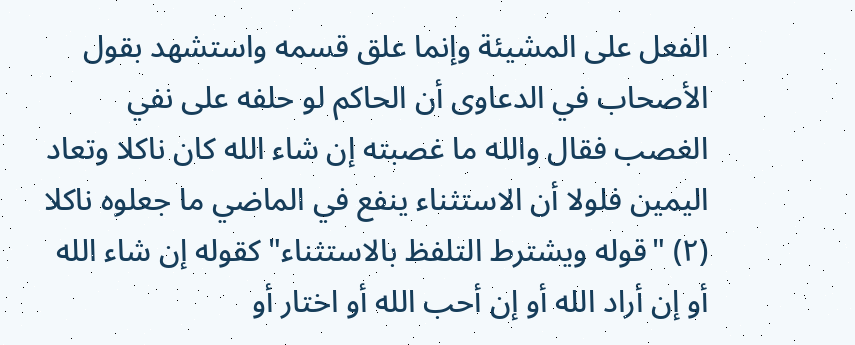الفعل على المشيئة وإنما علق قسمه واستشهد بقول الأصحاب في الدعاوى أن الحاكم لو حلفه على نفي الغصب فقال والله ما غصبته إن شاء الله كان ناكلا وتعاد اليمين فلولا أن الاستثناء ينفع في الماضي ما جعلوه ناكلا
(٢) "قوله ويشترط التلفظ بالاستثناء" كقوله إن شاء الله أو إن أراد الله أو إن أحب الله أو اختار أو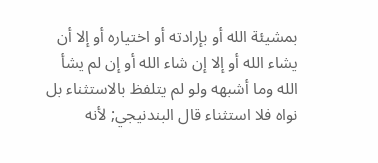بمشيئة الله أو بإرادته أو اختياره أو إلا أن يشاء الله أو إلا إن شاء الله أو إن لم يشأ الله وما أشبهه ولو لم يتلفظ بالاستثناء بل نواه فلا استثناء قال البندنيجي; لأنه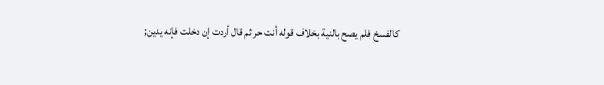كالفسخ فلم يصح بالنية بخلاف قوله أنت حر ثم قال أردت إن دخلت فإنه يدين;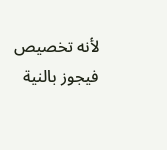لأنه تخصيص فيجوز بالنية